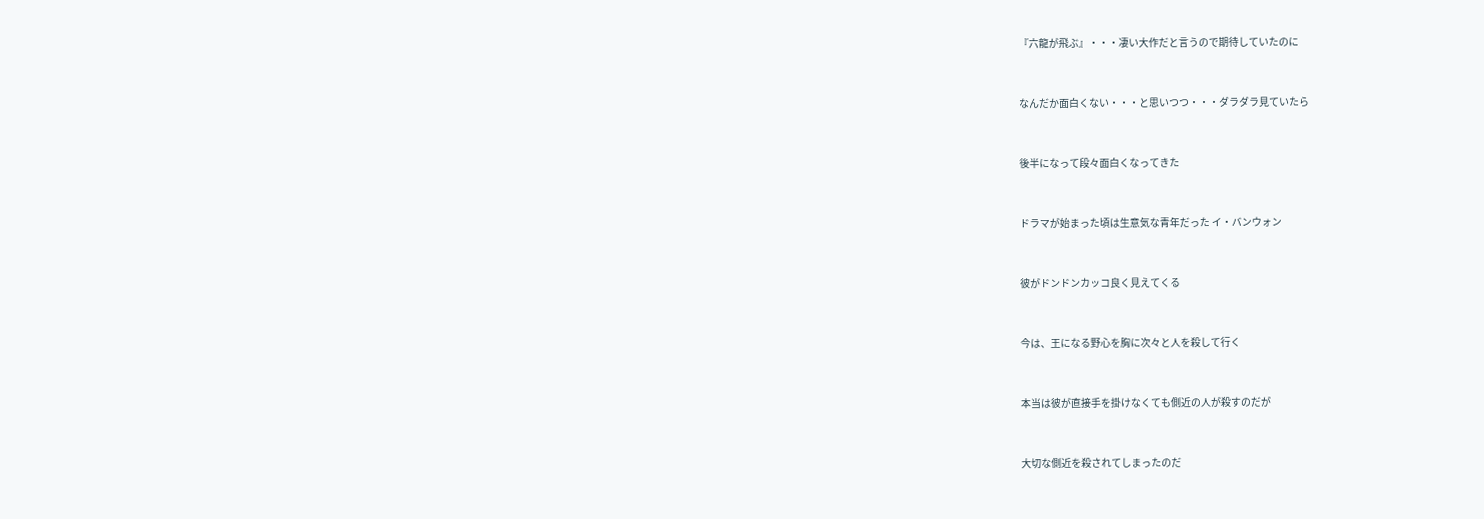『六龍が飛ぶ』・・・凄い大作だと言うので期待していたのに



なんだか面白くない・・・と思いつつ・・・ダラダラ見ていたら



後半になって段々面白くなってきた



ドラマが始まった頃は生意気な青年だった イ・バンウォン



彼がドンドンカッコ良く見えてくる



今は、王になる野心を胸に次々と人を殺して行く



本当は彼が直接手を掛けなくても側近の人が殺すのだが



大切な側近を殺されてしまったのだ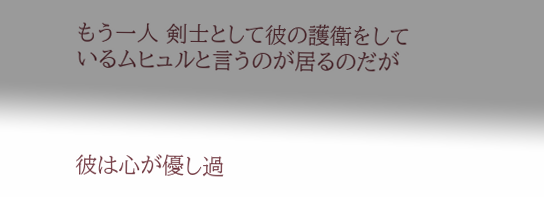もう一人 剣士として彼の護衛をしているムヒュルと言うのが居るのだが



彼は心が優し過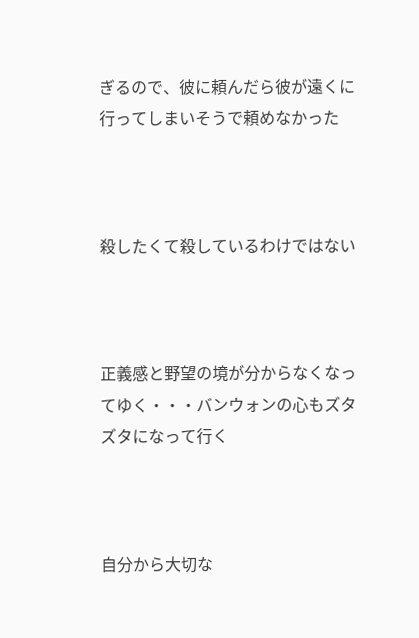ぎるので、彼に頼んだら彼が遠くに行ってしまいそうで頼めなかった



殺したくて殺しているわけではない



正義感と野望の境が分からなくなってゆく・・・バンウォンの心もズタズタになって行く



自分から大切な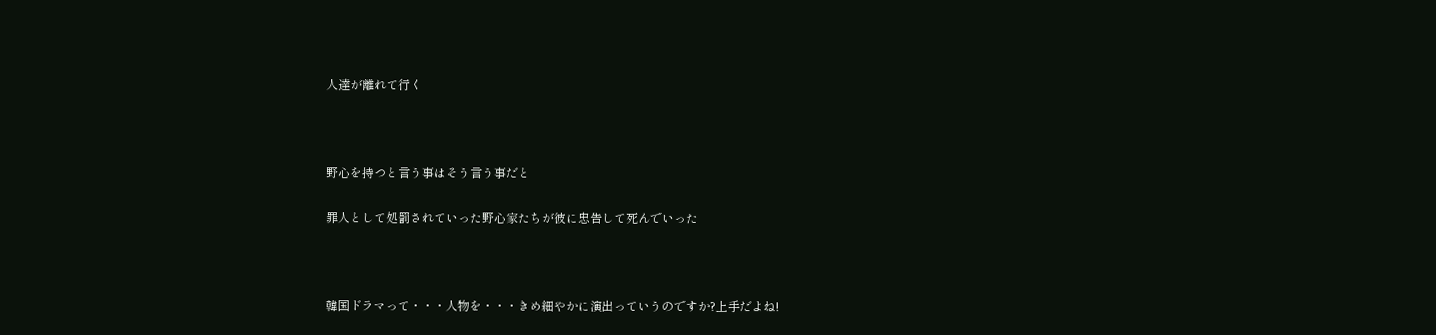人達が離れて行く



野心を持つと言う事はそう言う事だと

罪人として処罰されていった野心家たちが彼に忠告して死んでいった



韓国ドラマって・・・人物を・・・きめ細やかに演出っていうのですか?上手だよね!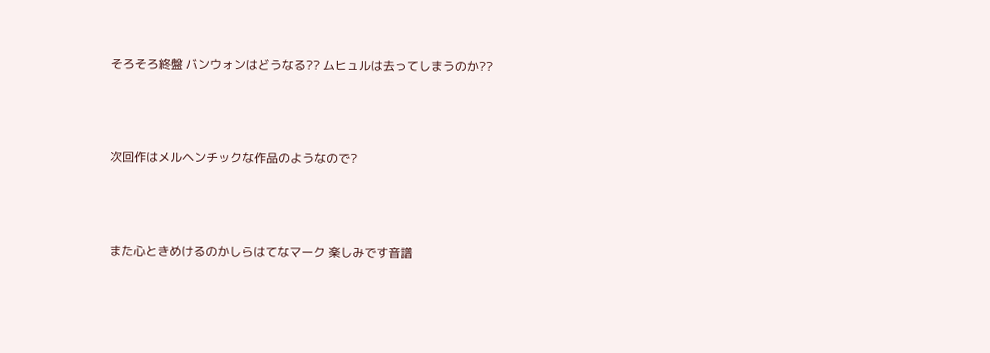そろそろ終盤 バンウォンはどうなる?? ムヒュルは去ってしまうのか??



次回作はメルヘンチックな作品のようなので?



また心ときめけるのかしらはてなマーク 楽しみです音譜